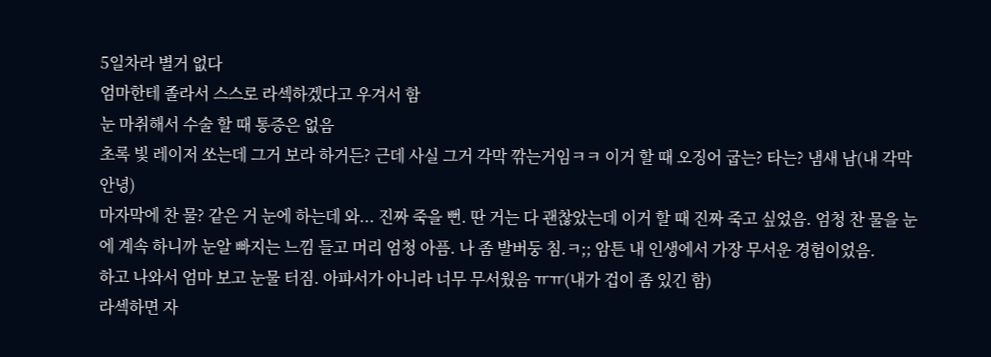5일차라 별거 없다
엄마한테 졸라서 스스로 라섹하겠다고 우겨서 함
눈 마취해서 수술 할 때 통증은 없음
초록 빛 레이저 쏘는데 그거 보라 하거든? 근데 사실 그거 각막 깎는거임ㅋㅋ 이거 할 때 오징어 굽는? 타는? 냄새 남(내 각막 안녕)
마자막에 찬 물? 같은 거 눈에 하는데 와... 진짜 죽을 뻔. 딴 거는 다 괜찮았는데 이거 할 때 진짜 죽고 싶었음. 엄청 찬 물을 눈에 계속 하니까 눈알 빠지는 느낌 들고 머리 엄청 아픔. 나 좀 발버둥 침.ㅋ;; 암튼 내 인생에서 가장 무서운 경험이었음.
하고 나와서 엄마 보고 눈물 터짐. 아파서가 아니라 너무 무서웠음 ㅠㅠ(내가 겁이 좀 있긴 함)
라섹하면 자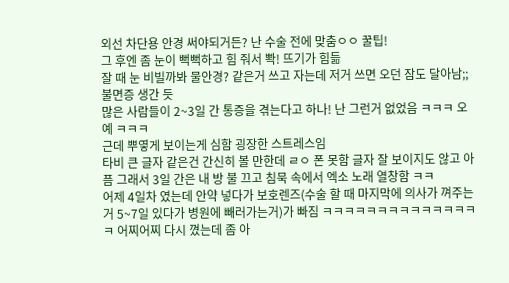외선 차단용 안경 써야되거든? 난 수술 전에 맞춤ㅇㅇ 꿀팁!
그 후엔 좀 눈이 뻑뻑하고 힘 줘서 뽝! 뜨기가 힘듦
잘 때 눈 비빌까봐 물안경? 같은거 쓰고 자는데 저거 쓰면 오던 잠도 달아남;; 불면증 생간 듯
많은 사람들이 2~3일 간 통증을 겪는다고 하나! 난 그런거 없었음 ㅋㅋㅋ 오예 ㅋㅋㅋ
근데 뿌옇게 보이는게 심함 굉장한 스트레스임
타비 큰 글자 같은건 간신히 볼 만한데 ㄹㅇ 폰 못함 글자 잘 보이지도 않고 아픔 그래서 3일 간은 내 방 불 끄고 침묵 속에서 엑소 노래 열창함 ㅋㅋ
어제 4일차 였는데 안약 넣다가 보호렌즈(수술 할 때 마지막에 의사가 껴주는거 5~7일 있다가 병원에 빼러가는거)가 빠짐 ㅋㅋㅋㅋㅋㅋㅋㅋㅋㅋㅋㅋㅋㅋㅋ 어찌어찌 다시 꼈는데 좀 아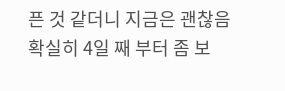픈 것 같더니 지금은 괜찮음
확실히 4일 째 부터 좀 보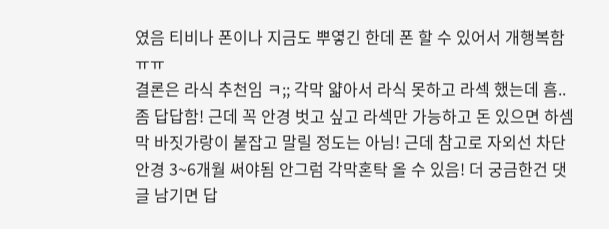였음 티비나 폰이나 지금도 뿌옇긴 한데 폰 할 수 있어서 개행복함 ㅠㅠ
결론은 라식 추천임 ㅋ;; 각막 얇아서 라식 못하고 라섹 했는데 흠.. 좀 답답함! 근데 꼭 안경 벗고 싶고 라섹만 가능하고 돈 있으면 하셈 막 바짓가랑이 붙잡고 말릴 정도는 아님! 근데 참고로 자외선 차단 안경 3~6개월 써야됨 안그럼 각막혼탁 올 수 있음! 더 궁금한건 댓글 남기면 답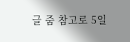글 줌 참고로 5일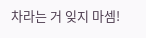차라는 거 잊지 마셈!